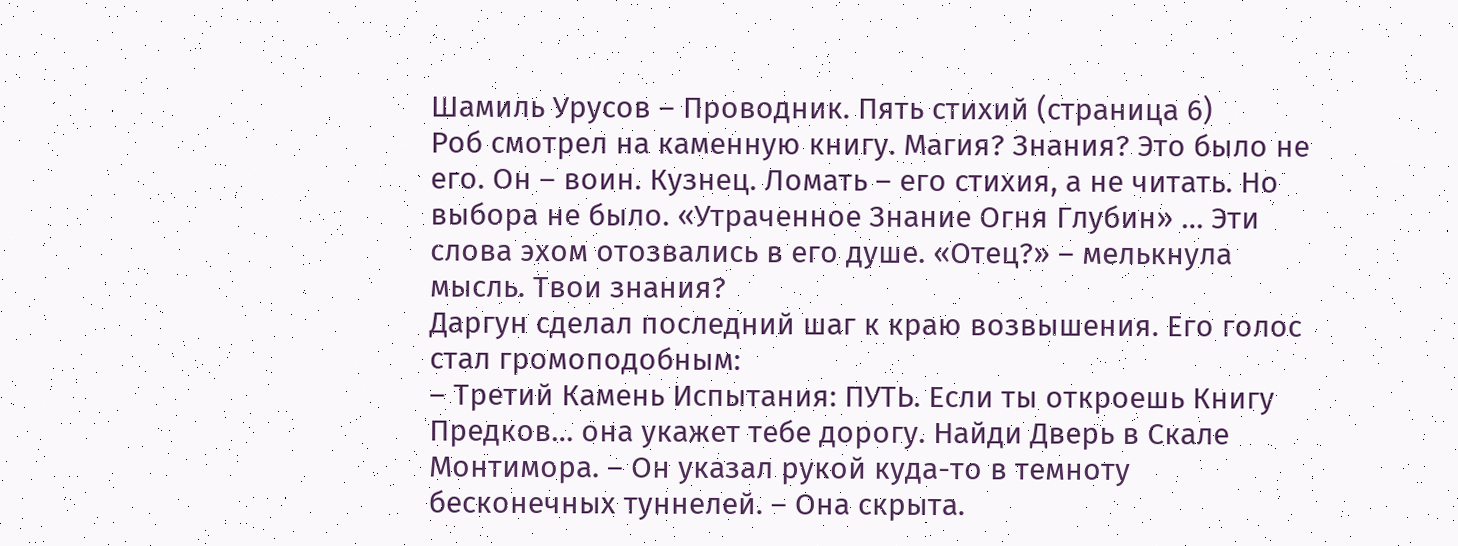Шамиль Урусов – Проводник. Пять стихий (страница 6)
Роб смотрел на каменную книгу. Магия? Знания? Это было не его. Он – воин. Кузнец. Ломать – его стихия, а не читать. Но выбора не было. «Утраченное Знание Огня Глубин» … Эти слова эхом отозвались в его душе. «Отец?» – мелькнула мысль. Твои знания?
Даргун сделал последний шаг к краю возвышения. Его голос стал громоподобным:
– Третий Камень Испытания: ПУТЬ. Если ты откроешь Книгу Предков… она укажет тебе дорогу. Найди Дверь в Скале Монтимора. – Он указал рукой куда-то в темноту бесконечных туннелей. – Она скрыта.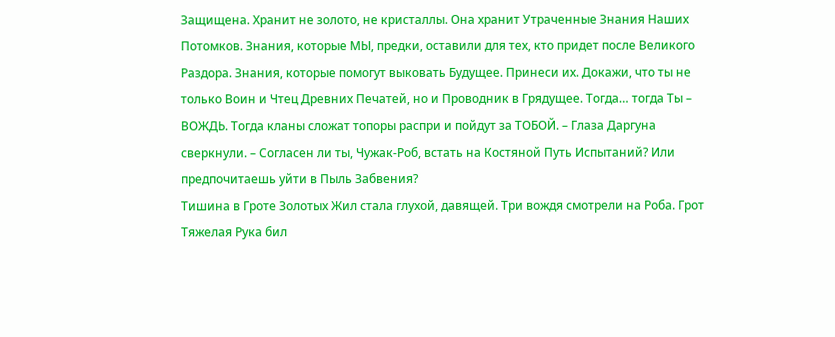Защищена. Хранит не золото, не кристаллы. Она хранит Утраченные Знания Наших Потомков. Знания, которые МЫ, предки, оставили для тех, кто придет после Великого Раздора. Знания, которые помогут выковать Будущее. Принеси их. Докажи, что ты не только Воин и Чтец Древних Печатей, но и Проводник в Грядущее. Тогда… тогда Ты – ВОЖДЬ. Тогда кланы сложат топоры распри и пойдут за ТОБОЙ. – Глаза Даргуна сверкнули. – Согласен ли ты, Чужак-Роб, встать на Костяной Путь Испытаний? Или предпочитаешь уйти в Пыль Забвения?
Тишина в Гроте Золотых Жил стала глухой, давящей. Три вождя смотрели на Роба. Грот Тяжелая Рука бил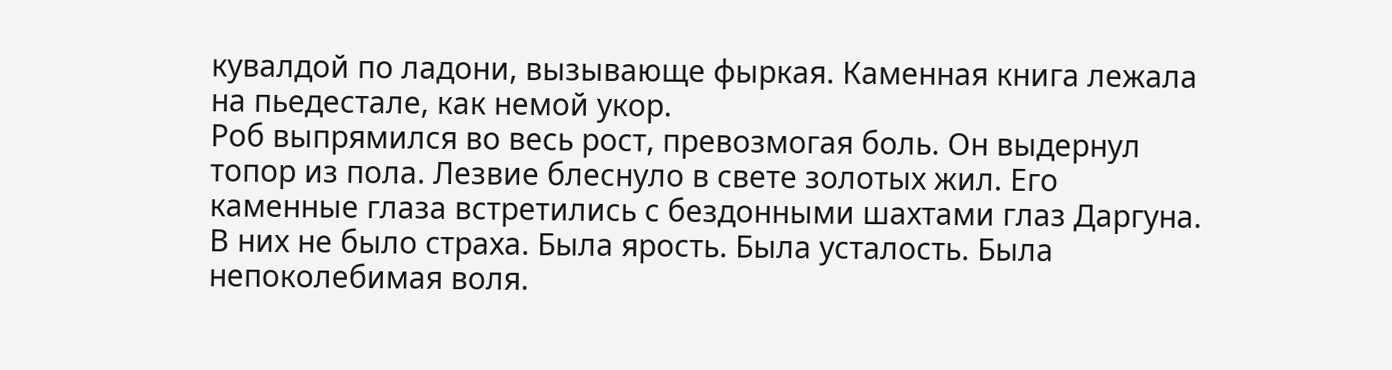кувалдой по ладони, вызывающе фыркая. Каменная книга лежала на пьедестале, как немой укор.
Роб выпрямился во весь рост, превозмогая боль. Он выдернул топор из пола. Лезвие блеснуло в свете золотых жил. Его каменные глаза встретились с бездонными шахтами глаз Даргуна. В них не было страха. Была ярость. Была усталость. Была непоколебимая воля.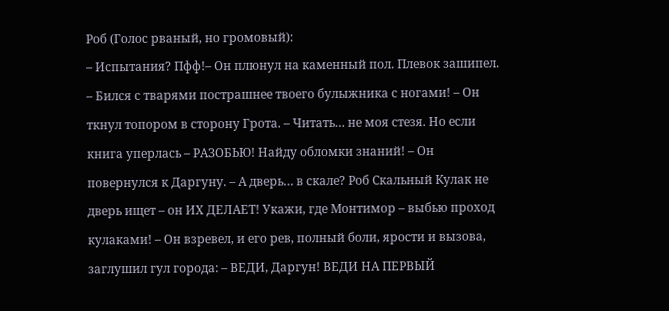Роб (Голос рваный, но громовый):
– Испытания? Пфф!– Он плюнул на каменный пол. Плевок зашипел. – Бился с тварями пострашнее твоего булыжника с ногами! – Он ткнул топором в сторону Грота. – Читать… не моя стезя. Но если книга уперлась – РАЗОБЬЮ! Найду обломки знаний! – Он повернулся к Даргуну. – А дверь… в скале? Роб Скальный Кулак не дверь ищет – он ИХ ДЕЛАЕТ! Укажи, где Монтимор – выбью проход кулаками! – Он взревел, и его рев, полный боли, ярости и вызова, заглушил гул города: – ВЕДИ, Даргун! ВЕДИ НА ПЕРВЫЙ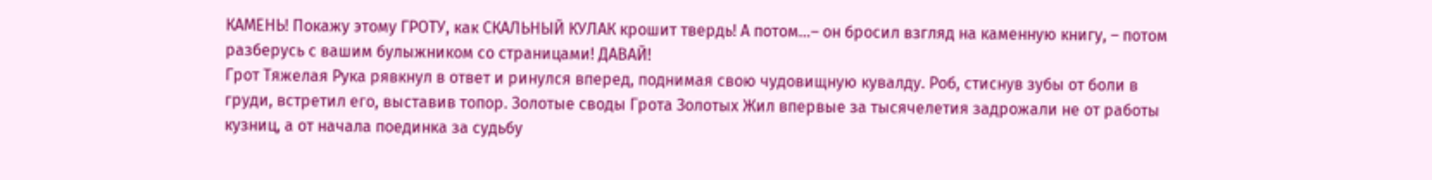КАМЕНЬ! Покажу этому ГРОТУ, как СКАЛЬНЫЙ КУЛАК крошит твердь! А потом…– он бросил взгляд на каменную книгу, – потом разберусь с вашим булыжником со страницами! ДАВАЙ!
Грот Тяжелая Рука рявкнул в ответ и ринулся вперед, поднимая свою чудовищную кувалду. Роб, стиснув зубы от боли в груди, встретил его, выставив топор. Золотые своды Грота Золотых Жил впервые за тысячелетия задрожали не от работы кузниц, а от начала поединка за судьбу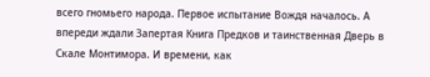всего гномьего народа. Первое испытание Вождя началось. А впереди ждали Запертая Книга Предков и таинственная Дверь в Скале Монтимора. И времени, как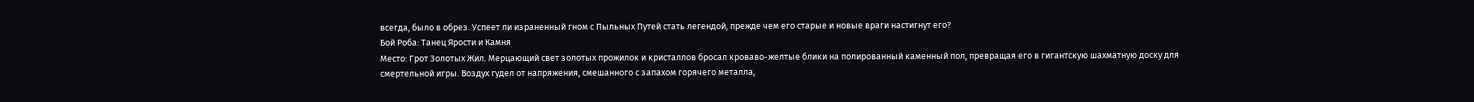всегда, было в обрез. Успеет ли израненный гном с Пыльных Путей стать легендой, прежде чем его старые и новые враги настигнут его?
Бой Роба: Танец Ярости и Камня
Место: Грот Золотых Жил. Мерцающий свет золотых прожилок и кристаллов бросал кроваво-желтые блики на полированный каменный пол, превращая его в гигантскую шахматную доску для смертельной игры. Воздух гудел от напряжения, смешанного с запахом горячего металла,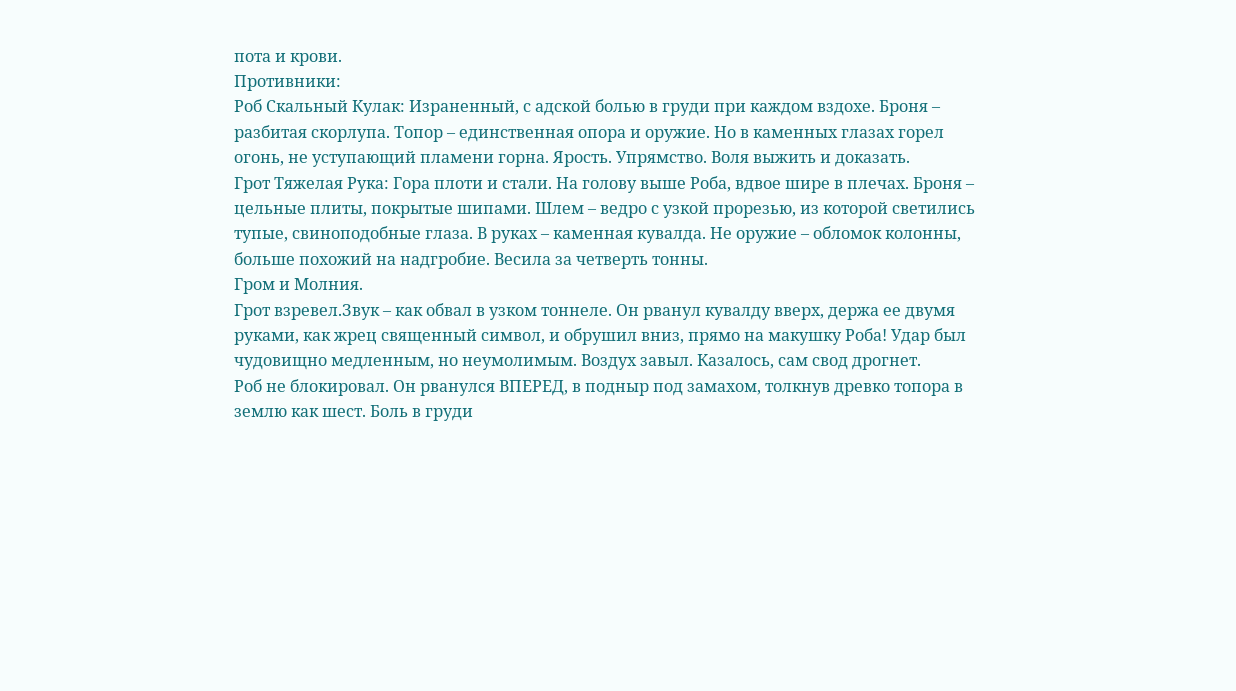пота и крови.
Противники:
Роб Скальный Кулак: Израненный, с адской болью в груди при каждом вздохе. Броня – разбитая скорлупа. Топор – единственная опора и оружие. Но в каменных глазах горел огонь, не уступающий пламени горна. Ярость. Упрямство. Воля выжить и доказать.
Грот Тяжелая Рука: Гора плоти и стали. На голову выше Роба, вдвое шире в плечах. Броня – цельные плиты, покрытые шипами. Шлем – ведро с узкой прорезью, из которой светились тупые, свиноподобные глаза. В руках – каменная кувалда. Не оружие – обломок колонны, больше похожий на надгробие. Весила за четверть тонны.
Гром и Молния.
Грот взревел.Звук – как обвал в узком тоннеле. Он рванул кувалду вверх, держа ее двумя руками, как жрец священный символ, и обрушил вниз, прямо на макушку Роба! Удар был чудовищно медленным, но неумолимым. Воздух завыл. Казалось, сам свод дрогнет.
Роб не блокировал. Он рванулся ВПЕРЕД, в подныр под замахом, толкнув древко топора в землю как шест. Боль в груди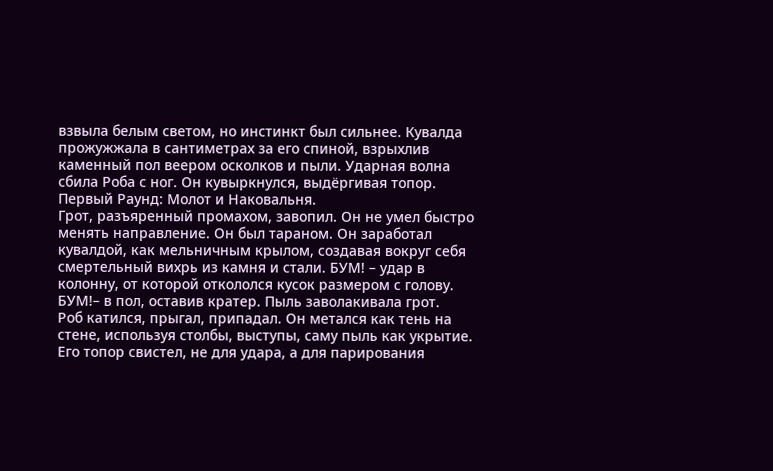взвыла белым светом, но инстинкт был сильнее. Кувалда прожужжала в сантиметрах за его спиной, взрыхлив каменный пол веером осколков и пыли. Ударная волна сбила Роба с ног. Он кувыркнулся, выдёргивая топор.
Первый Раунд: Молот и Наковальня.
Грот, разъяренный промахом, завопил. Он не умел быстро менять направление. Он был тараном. Он заработал кувалдой, как мельничным крылом, создавая вокруг себя смертельный вихрь из камня и стали. БУМ! – удар в колонну, от которой откололся кусок размером с голову. БУМ!– в пол, оставив кратер. Пыль заволакивала грот.
Роб катился, прыгал, припадал. Он метался как тень на стене, используя столбы, выступы, саму пыль как укрытие. Его топор свистел, не для удара, а для парирования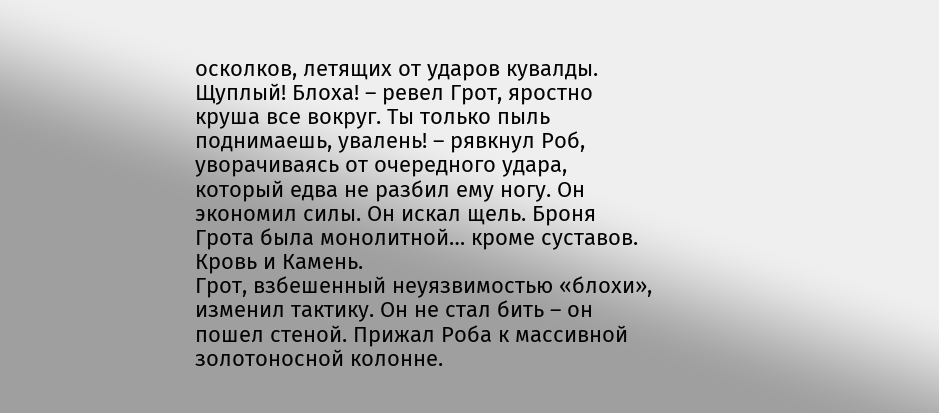осколков, летящих от ударов кувалды. Щуплый! Блоха! – ревел Грот, яростно круша все вокруг. Ты только пыль поднимаешь, увалень! – рявкнул Роб, уворачиваясь от очередного удара, который едва не разбил ему ногу. Он экономил силы. Он искал щель. Броня Грота была монолитной… кроме суставов.
Кровь и Камень.
Грот, взбешенный неуязвимостью «блохи», изменил тактику. Он не стал бить – он пошел стеной. Прижал Роба к массивной золотоносной колонне.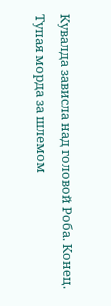Кувалда зависла над головой Роба. Конец.
Тупая морда за шлемом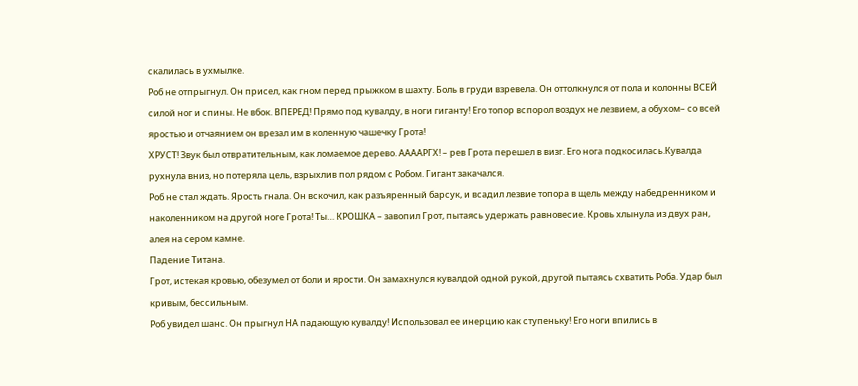скалилась в ухмылке.
Роб не отпрыгнул. Он присел, как гном перед прыжком в шахту. Боль в груди взревела. Он оттолкнулся от пола и колонны ВСЕЙ силой ног и спины. Не вбок. ВПЕРЕД! Прямо под кувалду, в ноги гиганту! Его топор вспорол воздух не лезвием, а обухом– со всей яростью и отчаянием он врезал им в коленную чашечку Грота!
ХРУСТ! Звук был отвратительным, как ломаемое дерево. ААААРГХ! – рев Грота перешел в визг. Его нога подкосилась.Кувалда рухнула вниз, но потеряла цель, взрыхлив пол рядом с Робом. Гигант закачался.
Роб не стал ждать. Ярость гнала. Он вскочил, как разъяренный барсук, и всадил лезвие топора в щель между набедренником и наколенником на другой ноге Грота! Ты… КРОШКА – завопил Грот, пытаясь удержать равновесие. Кровь хлынула из двух ран, алея на сером камне.
Падение Титана.
Грот, истекая кровью, обезумел от боли и ярости. Он замахнулся кувалдой одной рукой, другой пытаясь схватить Роба. Удар был кривым, бессильным.
Роб увидел шанс. Он прыгнул НА падающую кувалду! Использовал ее инерцию как ступеньку! Его ноги впились в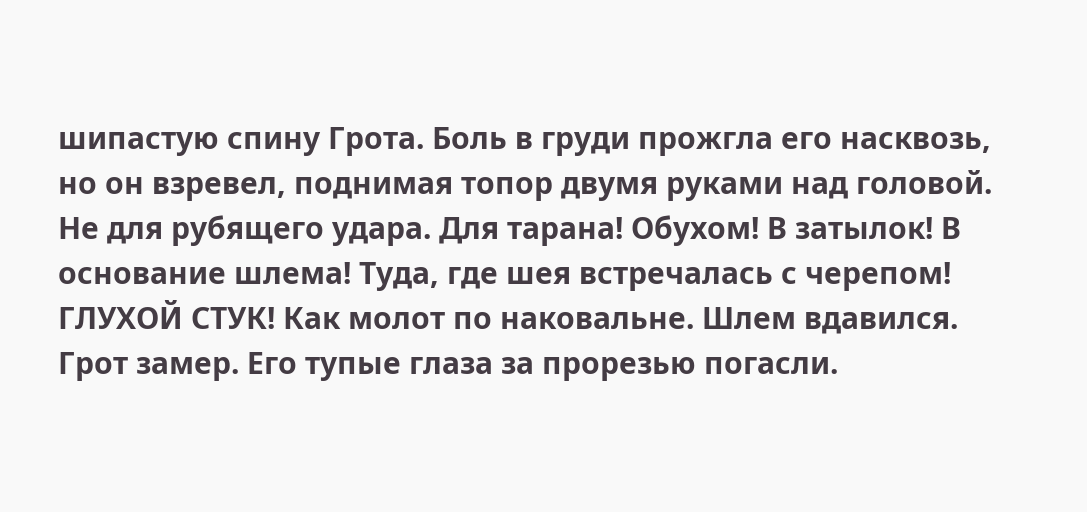шипастую спину Грота. Боль в груди прожгла его насквозь, но он взревел, поднимая топор двумя руками над головой. Не для рубящего удара. Для тарана! Обухом! В затылок! В основание шлема! Туда, где шея встречалась с черепом!
ГЛУХОЙ СТУК! Как молот по наковальне. Шлем вдавился. Грот замер. Его тупые глаза за прорезью погасли.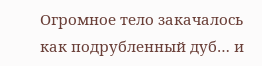Огромное тело закачалось как подрубленный дуб… и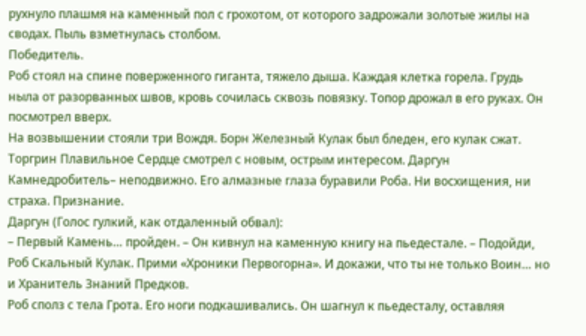рухнуло плашмя на каменный пол с грохотом, от которого задрожали золотые жилы на сводах. Пыль взметнулась столбом.
Победитель.
Роб стоял на спине поверженного гиганта, тяжело дыша. Каждая клетка горела. Грудь ныла от разорванных швов, кровь сочилась сквозь повязку. Топор дрожал в его руках. Он посмотрел вверх.
На возвышении стояли три Вождя. Борн Железный Кулак был бледен, его кулак сжат. Торгрин Плавильное Сердце смотрел с новым, острым интересом. Даргун Камнедробитель– неподвижно. Его алмазные глаза буравили Роба. Ни восхищения, ни страха. Признание.
Даргун (Голос гулкий, как отдаленный обвал):
– Первый Камень… пройден. – Он кивнул на каменную книгу на пьедестале. – Подойди, Роб Скальный Кулак. Прими «Хроники Первогорна». И докажи, что ты не только Воин… но и Хранитель Знаний Предков.
Роб сполз с тела Грота. Его ноги подкашивались. Он шагнул к пьедесталу, оставляя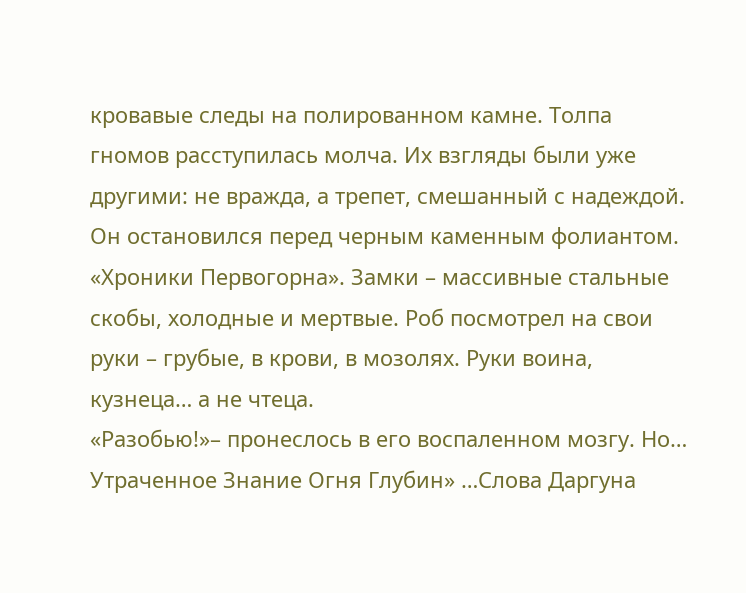кровавые следы на полированном камне. Толпа гномов расступилась молча. Их взгляды были уже другими: не вражда, а трепет, смешанный с надеждой.
Он остановился перед черным каменным фолиантом. «Хроники Первогорна». Замки – массивные стальные скобы, холодные и мертвые. Роб посмотрел на свои руки – грубые, в крови, в мозолях. Руки воина, кузнеца… а не чтеца.
«Разобью!»– пронеслось в его воспаленном мозгу. Но… Утраченное Знание Огня Глубин» …Слова Даргуна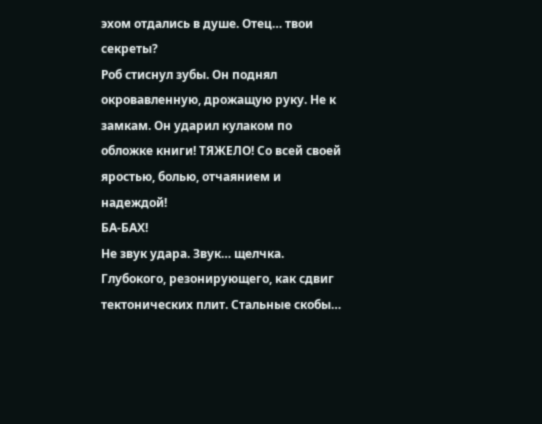эхом отдались в душе. Отец… твои секреты?
Роб стиснул зубы. Он поднял окровавленную, дрожащую руку. Не к замкам. Он ударил кулаком по обложке книги! ТЯЖЕЛО! Со всей своей яростью, болью, отчаянием и надеждой!
БА-БАХ!
Не звук удара. Звук… щелчка. Глубокого, резонирующего, как сдвиг тектонических плит. Стальные скобы…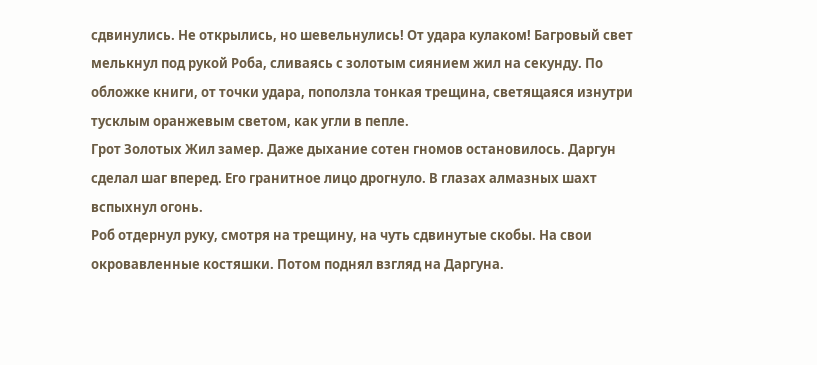сдвинулись. Не открылись, но шевельнулись! От удара кулаком! Багровый свет мелькнул под рукой Роба, сливаясь с золотым сиянием жил на секунду. По обложке книги, от точки удара, поползла тонкая трещина, светящаяся изнутри тусклым оранжевым светом, как угли в пепле.
Грот Золотых Жил замер. Даже дыхание сотен гномов остановилось. Даргун сделал шаг вперед. Его гранитное лицо дрогнуло. В глазах алмазных шахт вспыхнул огонь.
Роб отдернул руку, смотря на трещину, на чуть сдвинутые скобы. На свои окровавленные костяшки. Потом поднял взгляд на Даргуна.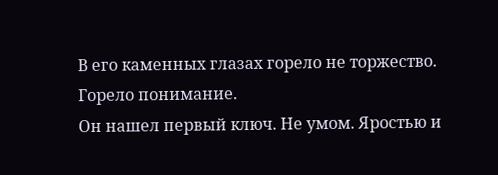В его каменных глазах горело не торжество. Горело понимание.
Он нашел первый ключ. Не умом. Яростью и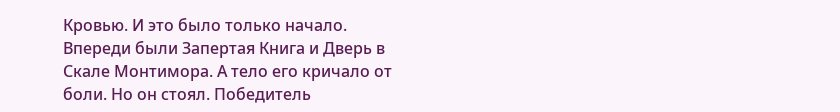Кровью. И это было только начало. Впереди были Запертая Книга и Дверь в Скале Монтимора. А тело его кричало от боли. Но он стоял. Победитель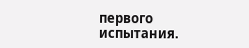первого испытания.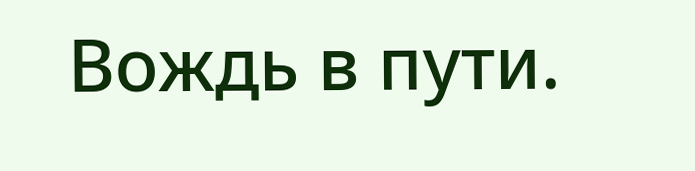Вождь в пути.